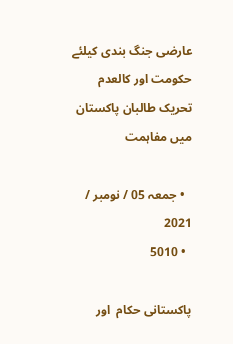عارضی جنگ بندی کیلئے حکومت اور کالعدم تحریک طالبان پاکستان میں مفاہمت

  • جمعہ 05 / نومبر / 2021
  • 5010

پاکستانی حکام  اور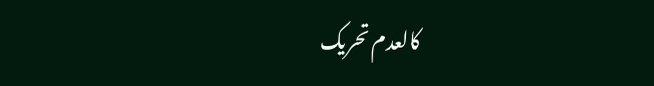کالعدم تحریک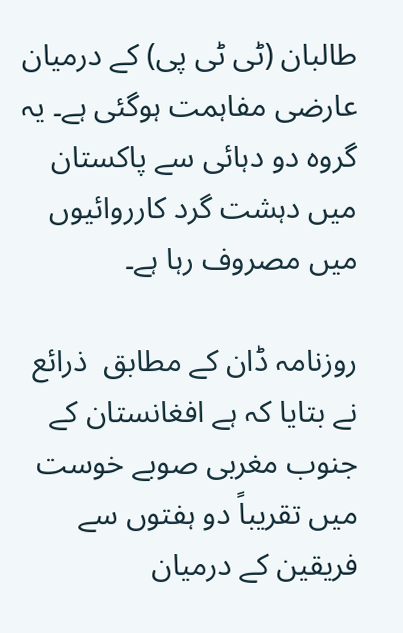طالبان (ٹی ٹی پی) کے درمیان عارضی مفاہمت ہوگئی ہے۔ یہ گروہ دو دہائی سے پاکستان میں دہشت گرد کارروائیوں میں مصروف رہا ہے۔

روزنامہ ڈان کے مطابق  ذرائع نے بتایا کہ ہے افغانستان کے جنوب مغربی صوبے خوست میں تقریباً دو ہفتوں سے فریقین کے درمیان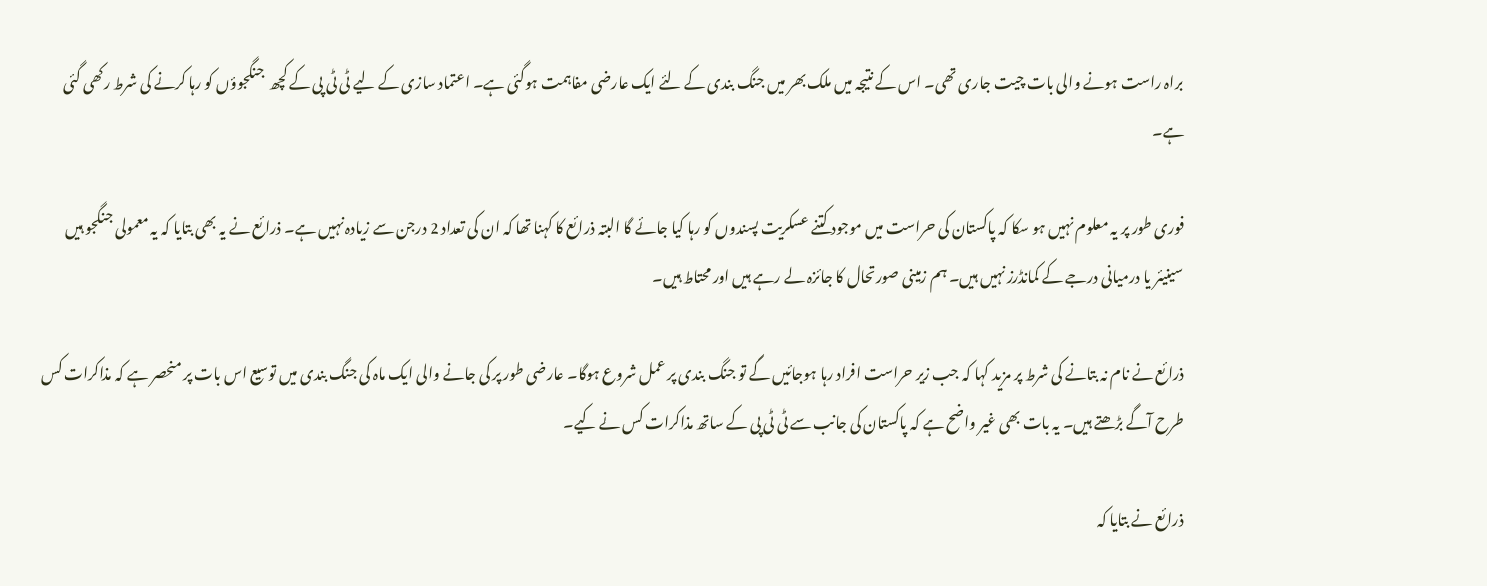براہ راست ہونے والی بات چیت جاری تھی۔ اس کے نتیجہ میں ملک بھر میں جنگ بندی کے لئے ایک عارضی مفاہمت ہوگئی ہے۔ اعتماد سازی کے لیے ٹی ٹی پی کے کچھ  جنگجوؤں کو رہا کرنے کی شرط رکھی گئی ہے۔

فوری طور پر یہ معلوم نہیں ہو سکا کہ پاکستان کی حراست میں موجود کتنے عسکریت پسندوں کو رہا کیا جائے گا البتہ ذرائع کا کہنا تھا کہ ان کی تعداد 2 درجن سے زیادہ نہیں ہے۔ ذرائع نے یہ بھی بتایا کہ یہ معمولی جنگجو ہیں سینیئر یا درمیانی درجے کے کمانڈرز نہیں ہیں۔ ہم زمینی صورتحال کا جائزہ لے رہے ہیں اور محتاط ہیں۔

ذرائع نے نام نہ بتانے کی شرط پر مزید کہا کہ جب زیر حراست افراد رہا ہوجائیں گے تو جنگ بندی پر عمل شروع ہوگا۔ عارضی طور پر کی جانے والی ایک ماہ کی جنگ بندی میں توسیع اس بات پر منحصر ہے کہ مذاکرات کس طرح آگے بڑھتے ہیں۔ یہ بات بھی غیر واضح ہے کہ پاکستان کی جانب سے ٹی ٹی پی کے ساتھ مذاکرات کس نے کیے۔

ذرائع نے بتایا کہ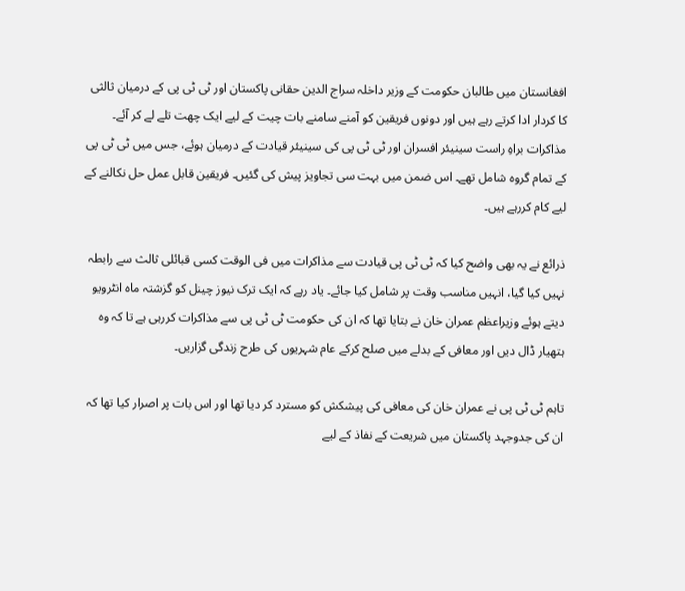افغانستان میں طالبان حکومت کے وزیر داخلہ سراج الدین حقانی پاکستان اور ٹی ٹی پی کے درمیان ثالثی کا کردار ادا کرتے رہے ہیں اور دونوں فریقین کو آمنے سامنے بات چیت کے لیے ایک چھت تلے لے کر آئے۔ مذاکرات براہِ راست سینیئر افسران اور ٹی ٹی پی کی سینیئر قیادت کے درمیان ہوئے، جس میں ٹی ٹی پی کے تمام گروہ شامل تھے۔ اس ضمن میں بہت سی تجاویز پیش کی گئیں۔ فریقین قابل عمل حل نکالنے کے لیے کام کررہے ہیں۔

ذرائع نے یہ بھی واضح کیا کہ ٹی ٹی پی قیادت سے مذاکرات میں فی الوقت کسی قبائلی ثالث سے رابطہ نہیں کیا گیا، انہیں مناسب وقت پر شامل کیا جائے۔ یاد رہے کہ ایک ترک نیوز چینل کو گزشتہ ماہ انٹرویو دیتے ہوئے وزیراعظم عمران خان نے بتایا تھا کہ ان کی حکومت ٹی ٹی پی سے مذاکرات کررہی ہے تا کہ وہ ہتھیار ڈال دیں اور معافی کے بدلے میں صلح کرکے عام شہریوں کی طرح زندگی گزاریں۔

تاہم ٹی ٹی پی نے عمران خان کی معافی کی پیشکش کو مسترد کر دیا تھا اور اس بات پر اصرار کیا تھا کہ ان کی جدوجہد پاکستان میں شریعت کے نفاذ کے لیے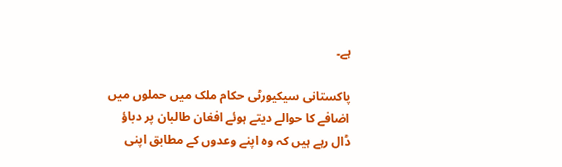ہے۔

پاکستانی سیکیورٹی حکام ملک میں حملوں میں اضافے کا حوالے دیتے ہوئے افغان طالبان پر دباؤ ڈال رہے ہیں کہ وہ اپنے وعدوں کے مطابق اپنی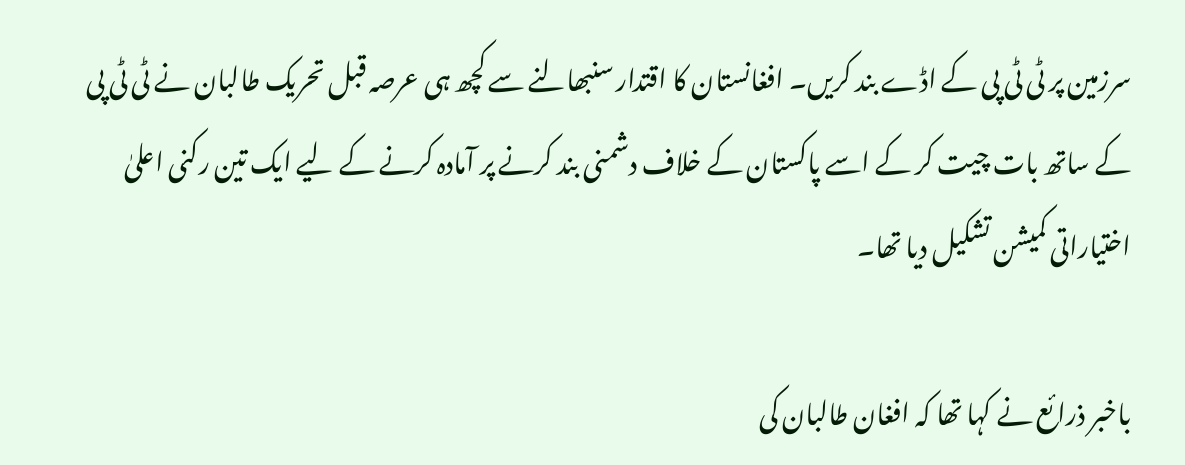سرزمین پر ٹی ٹی پی کے اڈے بند کریں۔ افغانستان کا اقتدار سنبھالنے سے کچھ ہی عرصہ قبل تحریک طالبان نے ٹی ٹی پی کے ساتھ بات چیت کر کے اسے پاکستان کے خلاف دشمنی بند کرنے پر آمادہ کرنے کے لیے ایک تین رکنی اعلیٰ اختیاراتی کمیشن تشکیل دیا تھا۔

باخبر ذرائع نے کہا تھا کہ افغان طالبان کی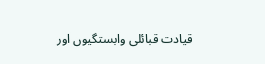قیادت قبائلی وابستگیوں اور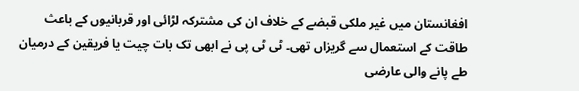افغانستان میں غیر ملکی قبضے کے خلاف ان کی مشترکہ لڑائی اور قربانیوں کے باعث طاقت کے استعمال سے گریزاں تھی۔ ٹی ٹی پی نے ابھی تک بات چیت یا فریقین کے درمیان طے پانے والی عارضی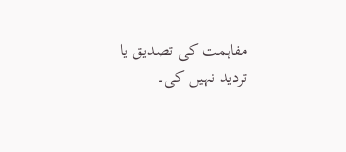مفاہمت کی تصدیق یا تردید نہیں کی۔